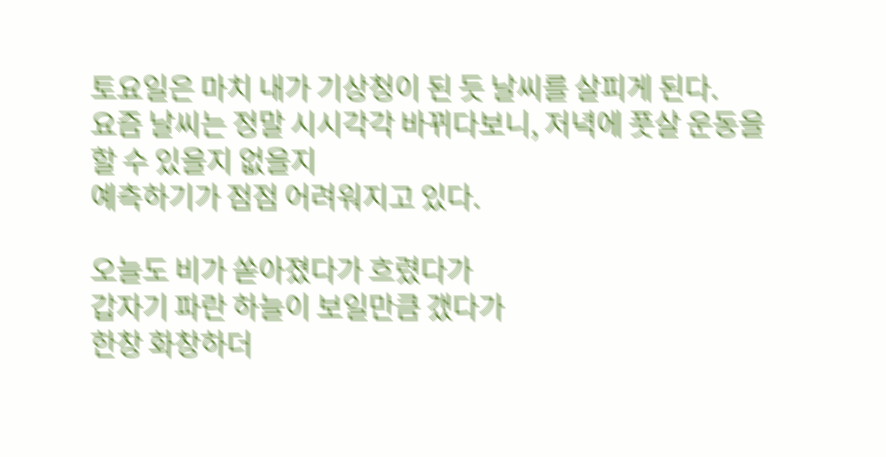토요일은 마치 내가 기상청이 된 듯 날씨를 살피게 된다.
요즘 날씨는 정말 시시각각 바뀌다보니, 저녁에 풋살 운동을 할 수 있을지 없을지
예측하기가 점점 어려워지고 있다.

오늘도 비가 쏟아졌다가 흐렸다가
갑자기 파란 하늘이 보일만큼 갰다가
한창 화창하더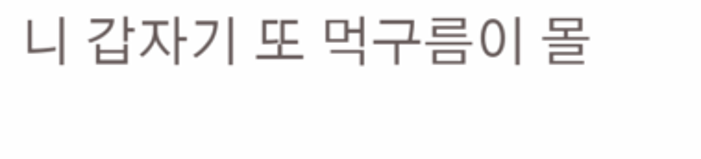니 갑자기 또 먹구름이 몰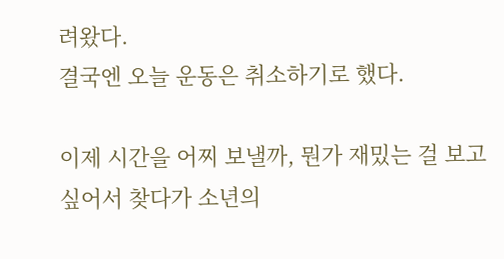려왔다.
결국엔 오늘 운동은 취소하기로 했다.

이제 시간을 어찌 보낼까, 뭔가 재밌는 걸 보고 싶어서 찾다가 소년의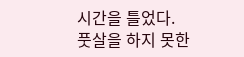시간을 틀었다.
풋살을 하지 못한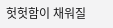헛헛함이 채워질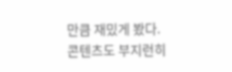만큼 재밌게 봤다.
콘텐츠도 부지런히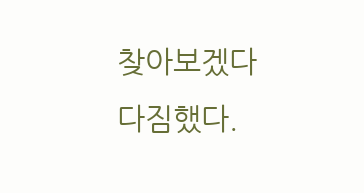찾아보겠다 다짐했다.